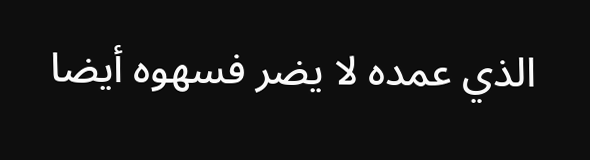الذي عمده لا يضر فسهوه أيضا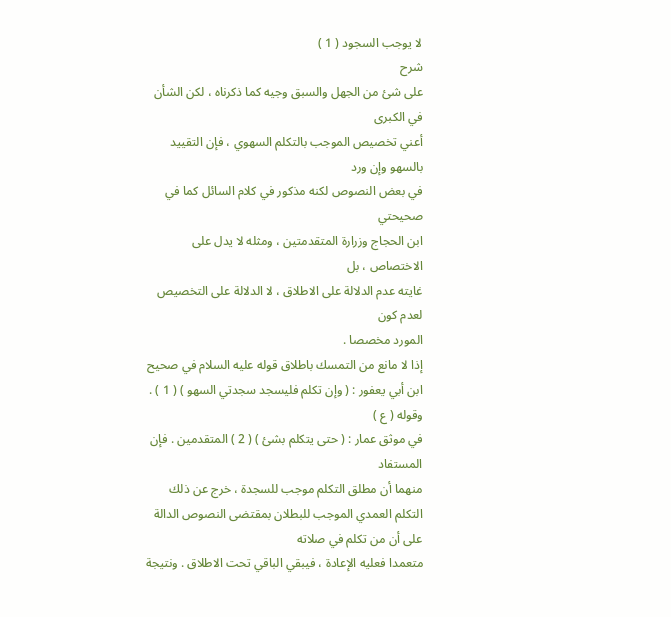لا يوجب السجود ( 1 )
شرح
على شئ من الجهل والسبق وجيه كما ذكرناه ، لكن الشأن في الكبرى
أعني تخصيص الموجب بالتكلم السهوي ، فإن التقييد بالسهو وإن ورد
في بعض النصوص لكنه مذكور في كلام السائل كما في صحيحتي
ابن الحجاج وزرارة المتقدمتين ، ومثله لا يدل على الاختصاص ، بل
غايته عدم الدلالة على الاطلاق ، لا الدلالة على التخصيص لعدم كون
المورد مخصصا .
إذا لا مانع من التمسك باطلاق قوله عليه السلام في صحيح
ابن أبي يعفور : ( وإن تكلم فليسجد سجدتي السهو ) ( 1 ) . وقوله ( ع )
في موثق عمار : ( حتى يتكلم بشئ ) ( 2 ) المتقدمين . فإن المستفاد
منهما أن مطلق التكلم موجب للسجدة ، خرج عن ذلك التكلم العمدي الموجب للبطلان بمقتضى النصوص الدالة على أن من تكلم في صلاته
متعمدا فعليه الإعادة ، فيبقي الباقي تحت الاطلاق . ونتيجة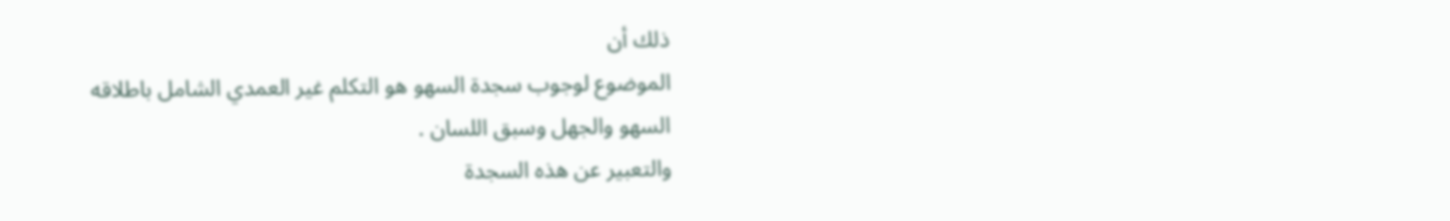ذلك أن
الموضوع لوجوب سجدة السهو هو التكلم غير العمدي الشامل باطلاقه
السهو والجهل وسبق اللسان .
والتعبير عن هذه السجدة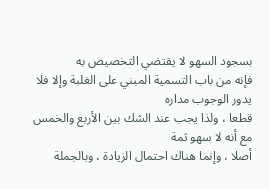بسجود السهو لا يقتضي التخصيص به
فإنه من باب التسمية المبني على الغلبة وإلا فلا يدور الوجوب مداره
قطعا ، ولذا يجب عند الشك بين الأربع والخمس مع أنه لا سهو ثمة
أصلا ، وإنما هناك احتمال الزيادة ، وبالجملة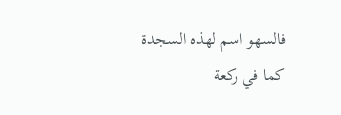فالسهو اسم لهذه السجدة
كما في ركعة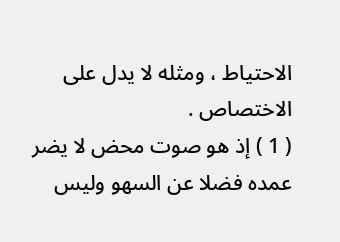الاحتياط ، ومثله لا يدل على الاختصاص .
( 1 ) إذ هو صوت محض لا يضر عمده فضلا عن السهو وليس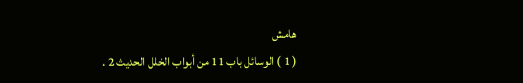هامش
( 1 ) الوسائل باب 11 من أبواب الخلل الحديث 2 .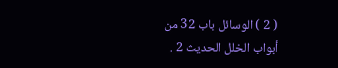( 2 ) الوسائل باب 32 من أبواب الخلل الحديث 2 .